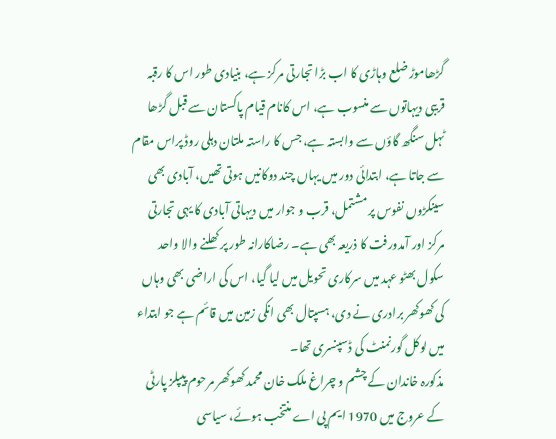گڑھاموڑ ضلع وہاڑی کا اب بڑا تجارتی مرکز ہے، بنیادی طور اس کا رقبہ قریبی دیہاتوں سے منسوب ہے، اس کانام قیام پاکستان سے قبل گڑھا ٹہل سنگھ گاؤں سے وابستہ ہے، جس کا راستہ ملتان دہلی روڈ پراس مقام سے جاتا ہے، ابتدائی دور میں یہاں چند دوکانیں ہوتی تھیں، آبادی بھی سینکڑوں نفوس پر مشتمل، قرب و جوار میں دیہاتی آبادی کا یہی تجارتی مرکز اور آمدورفت کا ذریعہ بھی ہے۔ رضاکارانہ طور پر کھلنے والا واحد سکول بھٹو عہد میں سرکاری تحویل میں لیا گیا، اس کی اراضی بھی وہاں کی کھوکھر برادری نے دی، ہسپتال بھی انکی زمین میں قائم ہے جو ابتداء میں لوکل گورنمنٹ کی ڈسپنسری تھا۔
مذکورہ خاندان کے چشم و چراغ ملک خان محمد کھوکھر مرحوم پیپلز پارٹی کے عروج میں 1970 ایم پی اے منتخب ہوئے، سیاسی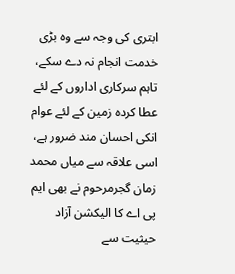ابتری کی وجہ سے وہ بڑی خدمت انجام نہ دے سکے، تاہم سرکاری اداروں کے لئے عطا کردہ زمین کے لئے عوام انکی احسان مند ضرور ہے، اسی علاقہ سے میاں محمد زمان گجرمرحوم نے بھی ایم پی اے کا الیکشن آزاد حیثیت سے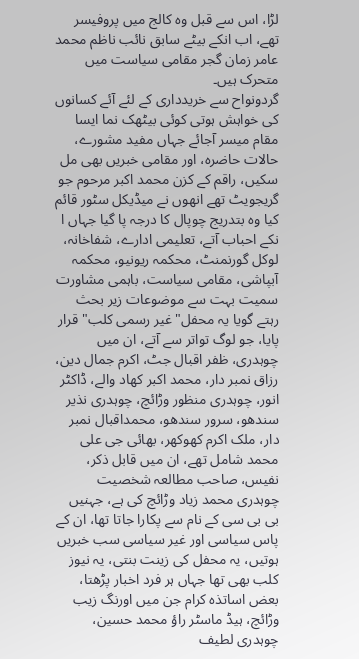لڑا، اس سے قبل وہ کالج میں پروفیسر تھے، اب انکے بیٹے سابق نائب ناظم محمد عامر زمان گجر مقامی سیاست میں متحرک ہیں۔
گردونواح سے خریدداری کے لئے آئے کسانوں کی خواہش ہوتی کوئی بیٹھک نما ایسا مقام میسر آجائے جہاں مفید مشورے، حالات حاضرہ، اور مقامی خبریں بھی مل سکیں، راقم کے کزن محمد اکبر مرحوم جو گریجویٹ تھے انھوں نے میڈیکل سٹور قائم کیا وہ بتدریج چوپال کا درجہ پا گیا جہاں ا نکے احباب آتے، تعلیمی ادارے، شفاخانہ، لوکل گورنمنٹ، محکمہ ریونیو، محکمہ آبپاشی، مقامی سیاست، باہمی مشاورت سمیت بہت سے موضوعات زیر بحث رہتے گویا یہ محفل"غیر رسمی کلب" قرار پایا، جو لوگ تواتر سے آتے، ان میں چوہدری، ظفر اقبال جٹ، اکرم جمال دین، رزاق نمبر دار، محمد اکبر کھاد والے، ڈاکٹر انور، چوہدری منظور وڑائچ، چوہدری نذیر سندھو، سرور سندھو، محمداقبال نمبر دار، ملک اکرم کھوکھر، بھائی جی علی محمد شامل تھے، ان میں قابل ذکر، نفیس، صاحب مطالعہ شخصیت چوہدری محمد زیاد وڑائچ کی ہے، جہنیں بی بی سی کے نام سے پکارا جاتا تھا، ان کے پاس سیاسی اور غیر سیاسی سب خبریں ہوتیں، یہ محفل کی زینت بنتی، یہ نیوز کلب بھی تھا جہاں ہر فرد اخبار پڑھتا، بعض اساتذہ کرام جن میں اورنگ زیب وڑائچ، ہیڈ ماسٹر راؤ محمد حسین، چوہدری لطیف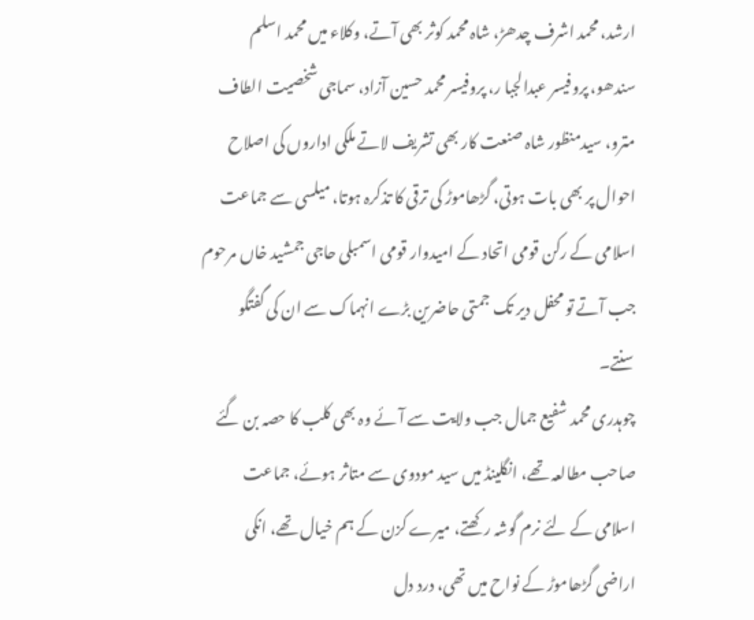ارشد، محمد اشرف چدھڑ، شاہ محمد کوثر بھی آتے، وکلاء میں محمد اسلم سندھو، پروفیسر عبدالجبا ر، پروفیسر محمد حسین آزاد، سماجی شخصیت الطاف مترو، سیدمنظور شاہ صنعت کار بھی تشریف لاتے ملکی اداروں کی اصلاح احوال پر بھی بات ہوتی، گڑھاموڑ کی ترقی کا تذکرہ ہوتا، میلسی سے جماعت اسلامی کے رکن قومی اتحاد کے امیدوار قومی اسمبلی حاجی جمشید خاں مرحوم جب آتے تو محفل دیر تک جمتی حاضرین بڑے انہماک سے ان کی گفتگو سنتے۔
چوہدری محمد شفیع جمال جب ولایت سے آئے وہ بھی کلب کا حصہ بن گئے صاحب مطالعہ تھے، انگلینڈ میں سید مودوی سے متاثر ہوئے، جماعت اسلامی کے لئے نرم گوشہ رکھتے، میرے کزن کے ہم خیال تھے، انکی اراضی گڑھاموڑ کے نواح میں تھی، درد دل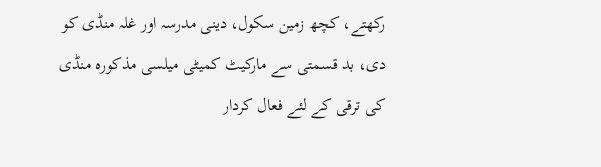رکھتے، کچھ زمین سکول، دینی مدرسہ اور غلہ منڈی کو دی، بد قسمتی سے مارکیٹ کمیٹی میلسی مذکورہ منڈی کی ترقی کے لئے فعال کردار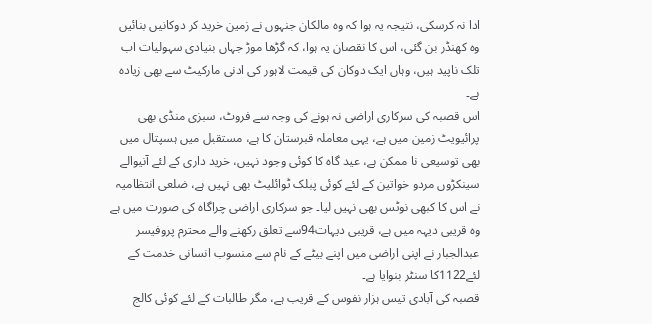ادا نہ کرسکی، نتیجہ یہ ہوا کہ وہ مالکان جنہوں نے زمین خرید کر دوکانیں بنائیں وہ کھنڈر بن گئی، اس کا نقصان یہ ہوا، کہ گڑھا موڑ جہاں بنیادی سہولیات اب تلک ناپید ہیں، وہاں ایک دوکان کی قیمت لاہور کی ادنی مارکیٹ سے بھی زیادہ ہے۔
اس قصبہ کی سرکاری اراضی نہ ہونے کی وجہ سے فروٹ، سبزی منڈی بھی پرائیویٹ زمین میں ہے، یہی معاملہ قبرستان کا ہے، مستقبل میں ہسپتال میں بھی توسیعی نا ممکن ہے، عید گاہ کا کوئی وجود نہیں، خرید داری کے لئے آنیوالے سینکڑوں مردو خواتین کے لئے کوئی پبلک ٹوائلیٹ بھی نہیں ہے، ضلعی انتظامیہ نے اس کا کبھی نوٹس بھی نہیں لیا۔ جو سرکاری اراضی چراگاہ کی صورت میں ہے وہ قریبی دیہہ میں ہے، قریبی دیہات94سے تعلق رکھنے والے محترم پروفیسر عبدالجبار نے اپنی اراضی میں اپنے بیٹے کے نام سے منسوب انسانی خدمت کے لئے1122کا سنٹر بنوایا ہے۔
قصبہ کی آبادی تیس ہزار نفوس کے قریب ہے، مگر طالبات کے لئے کوئی کالج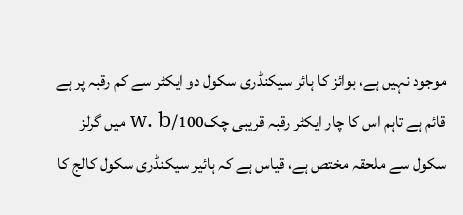موجود نہیں ہے، بوائز کا ہائر سیکنڈری سکول دو ایکٹر سے کم رقبہ پر ہے قائم ہے تاہم اس کا چار ایکٹر رقبہ قریبی چک100/w. b میں گرلز سکول سے ملحقہ مختص ہے، قیاس ہے کہ ہائیر سیکنڈری سکول کالج کا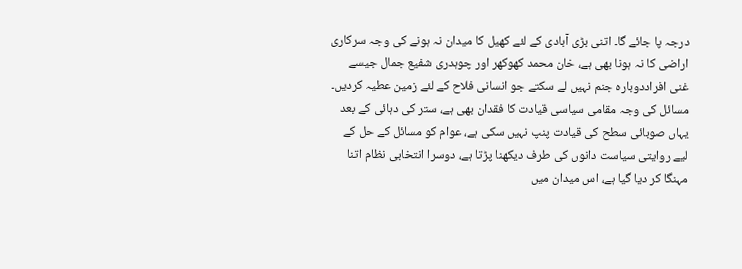درجہ پا جائے گا۔ اتنی بڑی آبادی کے لئے کھیل کا میدان نہ ہونے کی وجہ سرکاری اراضی کا نہ ہونا بھی ہے، خان محمد کھوکھر اور چوہدری شفیع جمال جیسے غنی افراددوبارہ جنم نہیں لے سکتے جو انسانی فلاح کے لئے زمین عطیہ کردیں۔
مسائل کی وجہ مقامی سیاسی قیادت کا فقدان بھی ہے، ستر کی دہائی کے بعد یہاں صوبائی سطح کی قیادت پنپ نہیں سکی ہے، عوام کو مسائل کے حل کے لیے روایتی سیاست دانوں کی طرف دیکھنا پڑتا ہے، دوسرا انتخابی نظام اتنا مہنگا کر دیا گیا ہے، اس میدان میں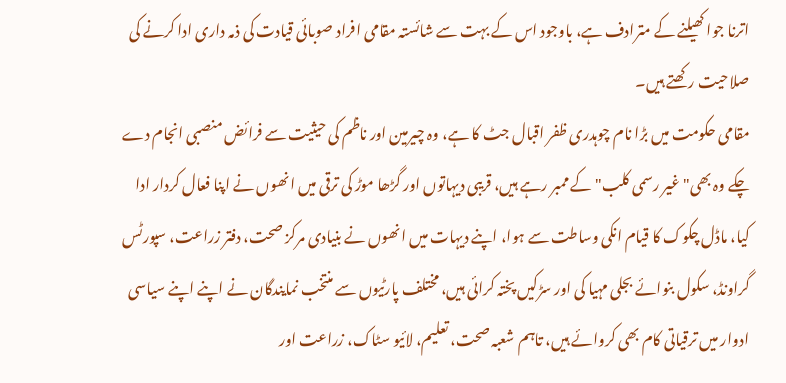اترنا جوا کھیلنے کے مترادف ہے، باوجود اس کے بہت سے شائستہ مقامی افراد صوبائی قیادت کی ذمہ داری ادا کرنے کی صلاحیت رکھتے ہیں۔
مقامی حکومت میں بڑا نام چوہدری ظفر اقبال جٹ کا ہے، وہ چیرمین اور ناظم کی حیثیت سے فرائض منصبی انجام دے چکے وہ بھی"غیر رسمی کلب"کے ممبر رہے ہیں، قریبی دیہاتوں اور گڑھا موڑ کی ترقی میں انھوں نے اپنا فعال کردار ادا کیا، ماڈل چکوک کا قیام انکی وساطت سے ہوا، اپنے دیہات میں انھوں نے بنیادی مرکز صحت، دفتر زراعت، سپورٹس گراونڈ، سکول بنوائے بجلی مہیا کی اور سڑکیں پختہ کرائی ہیں، مختلف پارٹیوں سے منتخب نمایندگان نے اپنے اپنے سیاسی ادوار میں ترقیاتی کام بھی کروائے ہیں، تاہم شعبہ صحت، تعلیم، لائیو سٹاک، زراعت اور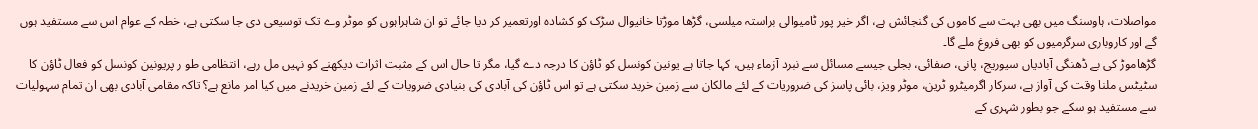مواصلات، ہاوسنگ میں بھی بہت سے کاموں کی گنجائش ہے، اگر خیر پور ٹامیوالی براستہ میلسی، گڑھا موڑتا خانیوال سڑک کو کشادہ اورتعمیر کر دیا جائے تو ان شاہراہوں کو موٹر وے تک توسیعی دی جا سکتی ہے، خطہ کے عوام اس سے مستفید ہوں گے اور کاروباری سرگرمیوں کو بھی فروغ ملے گا۔
گڑھاموڑ کی بے ڈھنگی آبادیاں سیوریج، پانی، صفائی، بجلی جیسے مسائل سے نبرد آزماء ہیں، کہا جاتا ہے یونین کونسل کو ٹاؤن کا درجہ دے گیا، مگر تا حال اس کے مثبت اثرات دیکھنے کو نہیں مل رہے، انتظامی طو ر پریونین کونسل کو فعال ٹاؤن کا سٹیٹس ملنا وقت کی آواز ہے، سرکار اگرمیٹرو ٹرین، موٹر ویز، بائی پاسز کی ضروریات کے لئے مالکان سے زمین خرید سکتی ہے تو اس ٹاؤن کی آبادی کی بنیادی ضرویات کے لئے زمین خریدنے میں کیا امر مانع ہے؟ تاکہ مقامی آبادی بھی ان تمام سہولیات سے مستفید ہو سکے جو بطور شہری کے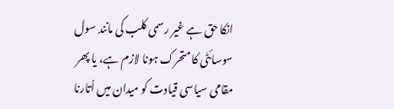انکا حق ہے غیر رسمی کلب کی مانند سول سوسائٹی کا متحرک ہونا لازم ہے، یا پھر مقامی سیاسی قیادت کو میدان میں اُتارنا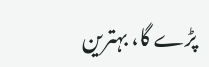پڑے گا، بہترین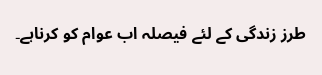طرز زندگی کے لئے فیصلہ اب عوام کو کرناہے۔